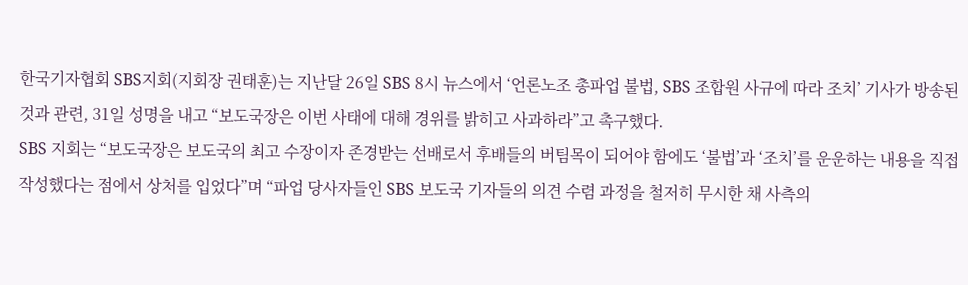한국기자협회 SBS지회(지회장 권태훈)는 지난달 26일 SBS 8시 뉴스에서 ‘언론노조 총파업 불법, SBS 조합원 사규에 따라 조치’ 기사가 방송된 것과 관련, 31일 성명을 내고 “보도국장은 이번 사태에 대해 경위를 밝히고 사과하라”고 촉구했다.
SBS 지회는 “보도국장은 보도국의 최고 수장이자 존경받는 선배로서 후배들의 버팀목이 되어야 함에도 ‘불법’과 ‘조치’를 운운하는 내용을 직접 작성했다는 점에서 상처를 입었다”며 “파업 당사자들인 SBS 보도국 기자들의 의견 수렴 과정을 철저히 무시한 채 사측의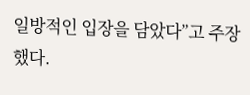일방적인 입장을 담았다”고 주장했다.